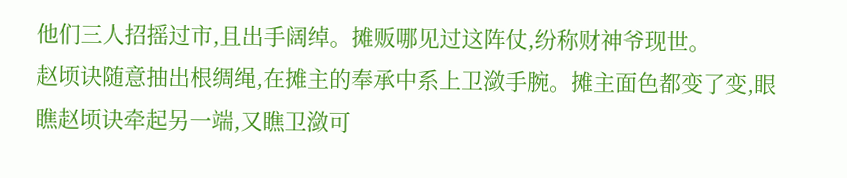他们三人招摇过市,且出手阔绰。摊贩哪见过这阵仗,纷称财神爷现世。
赵顷诀随意抽出根绸绳,在摊主的奉承中系上卫潋手腕。摊主面色都变了变,眼瞧赵顷诀牵起另一端,又瞧卫潋可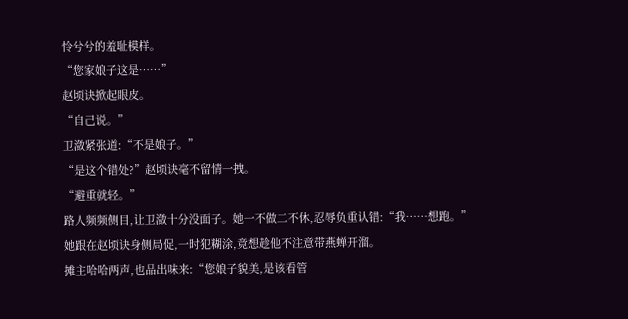怜兮兮的羞耻模样。
“您家娘子这是……”
赵顷诀掀起眼皮。
“自己说。”
卫潋紧张道:“不是娘子。”
“是这个错处?”赵顷诀毫不留情一拽。
“避重就轻。”
路人频频侧目,让卫潋十分没面子。她一不做二不休,忍辱负重认错:“我……想跑。”
她跟在赵顷诀身侧局促,一时犯糊涂,竟想趁他不注意带燕蝉开溜。
摊主哈哈两声,也品出味来:“您娘子貌美,是该看管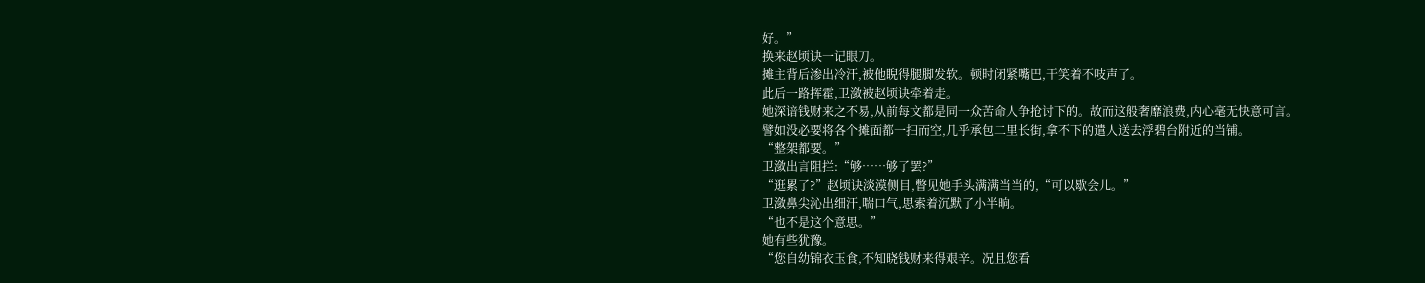好。”
换来赵顷诀一记眼刀。
摊主背后渗出冷汗,被他睨得腿脚发软。顿时闭紧嘴巴,干笑着不吱声了。
此后一路挥霍,卫潋被赵顷诀牵着走。
她深谙钱财来之不易,从前每文都是同一众苦命人争抢讨下的。故而这般奢靡浪费,内心毫无快意可言。
譬如没必要将各个摊面都一扫而空,几乎承包二里长街,拿不下的遣人送去浮碧台附近的当铺。
“整架都要。”
卫潋出言阻拦:“够……够了罢?”
“逛累了?”赵顷诀淡漠侧目,瞥见她手头满满当当的,“可以歇会儿。”
卫潋鼻尖沁出细汗,喘口气,思索着沉默了小半晌。
“也不是这个意思。”
她有些犹豫。
“您自幼锦衣玉食,不知晓钱财来得艰辛。况且您看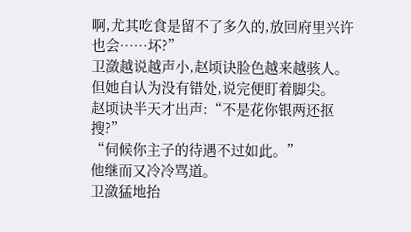啊,尤其吃食是留不了多久的,放回府里兴许也会……坏?”
卫潋越说越声小,赵顷诀脸色越来越骇人。但她自认为没有错处,说完便盯着脚尖。
赵顷诀半天才出声:“不是花你银两还抠搜?”
“伺候你主子的待遇不过如此。”
他继而又冷冷骂道。
卫潋猛地抬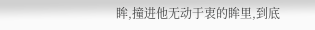眸,撞进他无动于衷的眸里,到底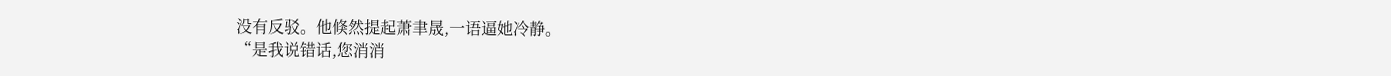没有反驳。他倏然提起萧聿晟,一语逼她冷静。
“是我说错话,您消消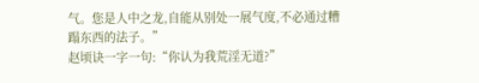气。您是人中之龙,自能从别处一展气度,不必通过糟蹋东西的法子。”
赵顷诀一字一句:“你认为我荒淫无道?”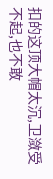扣的这顶大帽太沉,卫潋受不起,也不敢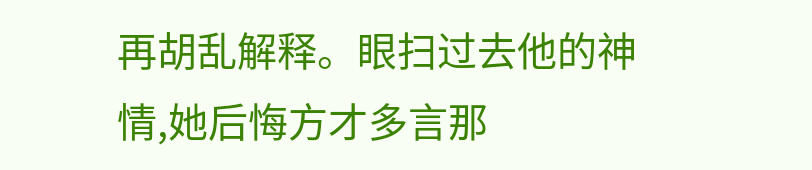再胡乱解释。眼扫过去他的神情,她后悔方才多言那